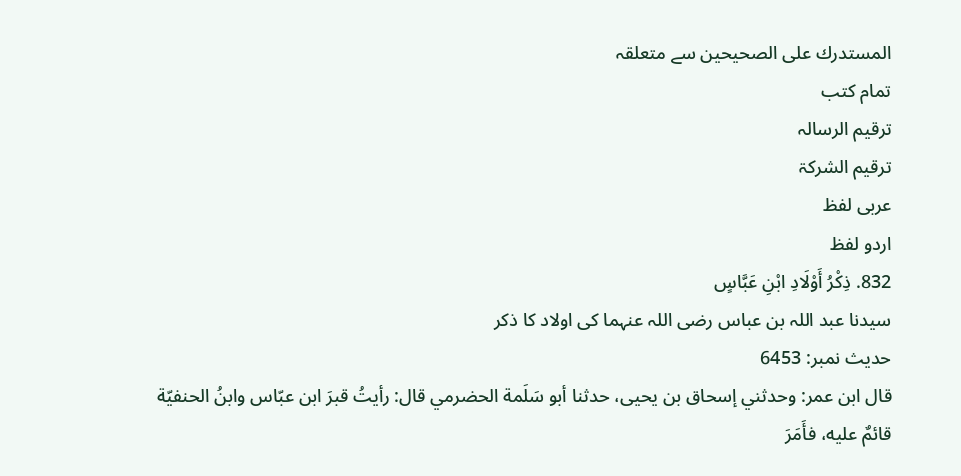المستدرك على الصحيحين سے متعلقہ
تمام کتب
ترقیم الرسالہ
ترقيم الشرکۃ
عربی لفظ
اردو لفظ
832. ذِكْرُ أَوْلَادِ ابْنِ عَبَّاسٍ
سیدنا عبد اللہ بن عباس رضی اللہ عنہما کی اولاد کا ذکر
حدیث نمبر: 6453
قال ابن عمر: وحدثني إسحاق بن يحيى، حدثنا أبو سَلَمة الحضرمي قال: رأيتُ قبرَ ابن عبّاس وابنُ الحنفيّة قائمٌ عليه، فأَمَرَ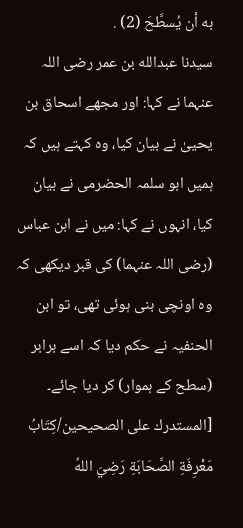به أن يُسطَّحَ (2) .
سيدنا عبدالله بن عمر رضی اللہ عنہما نے کہا: اور مجھے اسحاق بن یحییٰ نے بیان کیا، وہ کہتے ہیں کہ ہمیں ابو سلمہ الحضرمی نے بیان کیا، انہوں نے کہا: میں نے ابن عباس (رضی اللہ عنہما) کی قبر دیکھی کہ وہ اونچی بنی ہوئی تھی، تو ابن الحنفیہ نے حکم دیا کہ اسے برابر (سطح کے ہموار) کر دیا جائے۔ [المستدرك على الصحيحين/كِتَابُ مَعْرِفَةِ الصَّحَابَةِ رَضِيَ اللهُ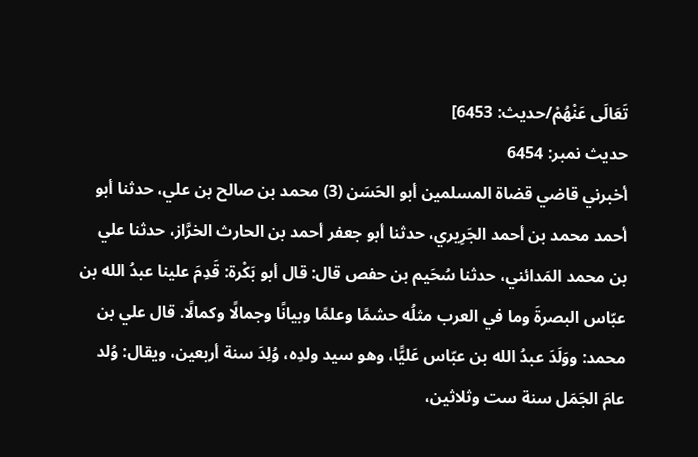تَعَالَى عَنْهُمْ/حدیث: 6453]
حدیث نمبر: 6454
أخبرني قاضي قضاة المسلمين أبو الحَسَن (3) محمد بن صالح بن علي، حدثنا أبو أحمد محمد بن أحمد الجَرِيري، حدثنا أبو جعفر أحمد بن الحارث الخرَّاز، حدثنا علي بن محمد المَدائني، حدثنا سُحَيم بن حفص قال: قال أبو بَكْرة: قَدِمَ علينا عبدُ الله بن عبّاس البصرةَ وما في العرب مثلُه حشمًا وعلمًا وبيانًا وجمالًا وكمالًا. قال علي بن محمد: ووَلَدَ عبدُ الله بن عبّاس عَليًّا، وهو سيد ولدِه، وُلِدَ سنة أربعين، ويقال: وُلد عامَ الجَمَل سنة ست وثلاثين،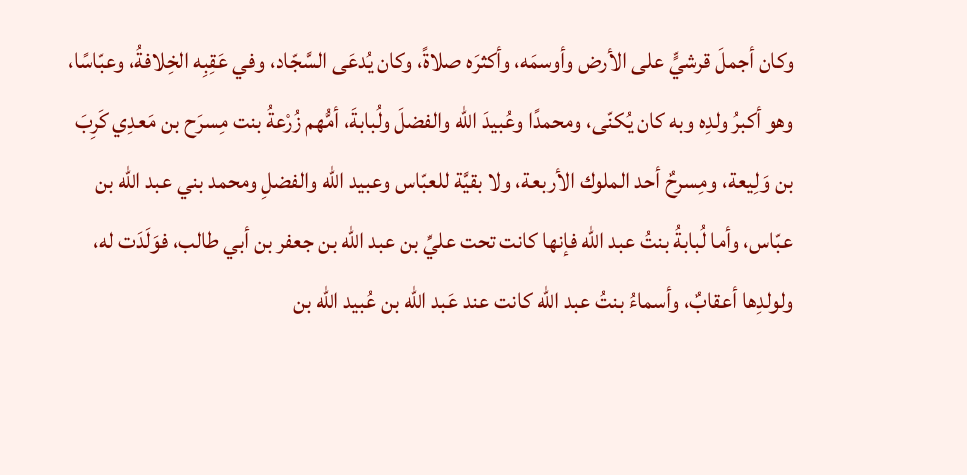وكان أجملَ قرشيٍّ على الأرض وأوسمَه، وأكثرَه صلاةً، وكان يُدعَى السَّجّاد، وفي عَقِبِه الخِلافةُ، وعبّاسًا، وهو أكبرُ ولدِه وبه كان يُكنّى، ومحمدًا وعُبيدَ الله والفضلَ ولُبابةَ، أمُّهم زُرْعةُ بنت مِسرَح بن مَعدِي كَرِبَ بن وَلِيعة، ومِسرحٌ أحد الملوك الأربعة، ولا بقيَّة للعبّاس وعبيد الله والفضلِ ومحمد بني عبد الله بن عبّاس، وأما لُبابةُ بنتُ عبد الله فإنها كانت تحت عليِّ بن عبد الله بن جعفر بن أبي طالب، فوَلَدَت له، ولولدِها أعقابٌ، وأسماءُ بنتُ عبد الله كانت عند عَبد الله بن عُبيد الله بن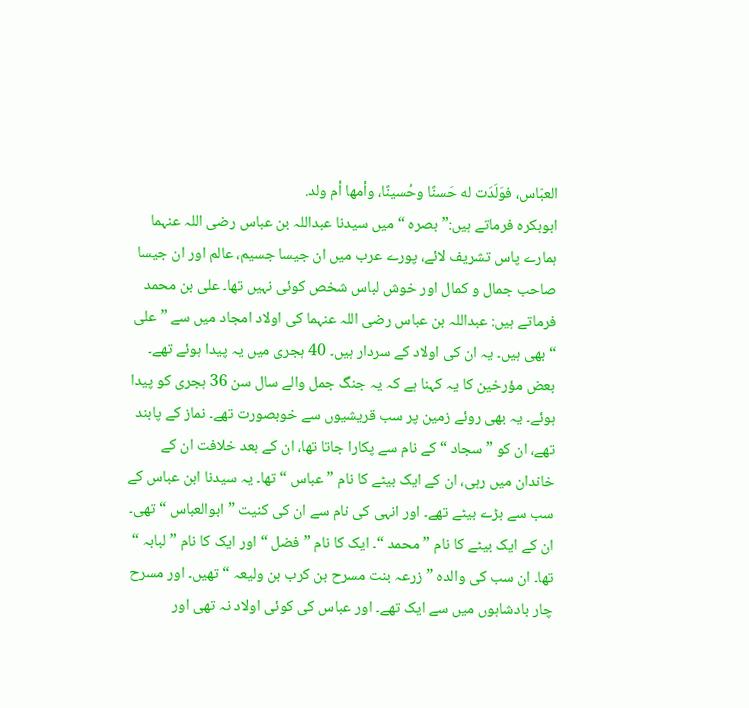العبّاس، فوَلَدَت له حَسنًا وحُسينًا، وأمها أم ولد.
ابوبکرہ فرماتے ہیں:” بصرہ “ میں سیدنا عبداللہ بن عباس رضی اللہ عنہما ہمارے پاس تشریف لائے، پورے عرب میں ان جیسا جسیم، عالم اور ان جیسا صاحب جمال و کمال اور خوش لباس شخص کوئی نہیں تھا۔ علی بن محمد فرماتے ہیں: عبداللہ بن عباس رضی اللہ عنہما کی اولاد امجاد میں سے ” علی “ بھی ہیں۔ یہ ان کی اولاد کے سردار ہیں۔ 40 ہجری میں یہ پیدا ہوئے تھے۔ بعض مؤرخین کا یہ کہنا ہے کہ یہ جنگ جمل والے سال سن 36 ہجری کو پیدا ہوئے۔ یہ بھی روئے زمین پر سب قریشیوں سے خوبصورت تھے۔ نماز کے پابند تھے، ان کو ” سجاد “ کے نام سے پکارا جاتا تھا، ان کے بعد خلافت ان کے خاندان میں رہی، ان کے ایک بیٹے کا نام ” عباس “ تھا۔ یہ سیدنا ابن عباس کے سب سے بڑے بیٹے تھے۔ اور انہی کی نام سے ان کی کنیت ” ابوالعباس “ تھی۔ ان کے ایک بیٹے کا نام ” محمد “۔ ایک کا نام ” فضل “ اور ایک کا نام ” لبابہ “ تھا۔ ان سب کی والدہ ” زرعہ بنت مسرح بن کرب بن ولیعہ “ تھیں۔ اور مسرح چار بادشاہوں میں سے ایک تھے۔ اور عباس کی کوئی اولاد نہ تھی اور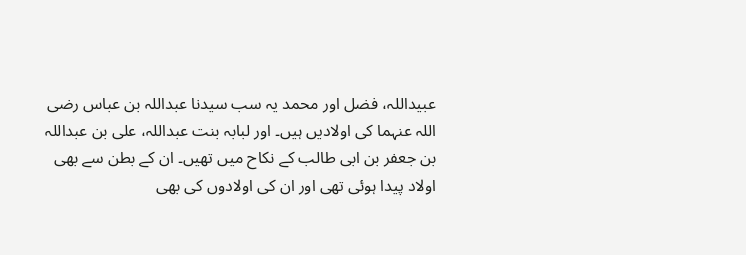عبیداللہ، فضل اور محمد یہ سب سیدنا عبداللہ بن عباس رضی اللہ عنہما کی اولادیں ہیں۔ اور لبابہ بنت عبداللہ، علی بن عبداللہ بن جعفر بن ابی طالب کے نکاح میں تھیں۔ ان کے بطن سے بھی اولاد پیدا ہوئی تھی اور ان کی اولادوں کی بھی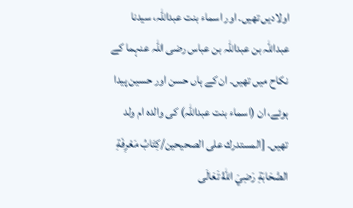اولادیں تھیں۔ اور اسماء بنت عبداللہ، سیدنا عبداللہ بن عبداللہ بن عباس رضی اللہ عنہما کے نکاح میں تھیں۔ ان کے ہاں حسن اور حسین پیدا ہوئے، ان (اسماء بنت عبداللہ) کی والدہ ام ولد تھیں۔ [المستدرك على الصحيحين/كِتَابُ مَعْرِفَةِ الصَّحَابَةِ رَضِيَ اللهُ تَعَالَى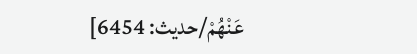عَنْهُمْ/حدیث: 6454]